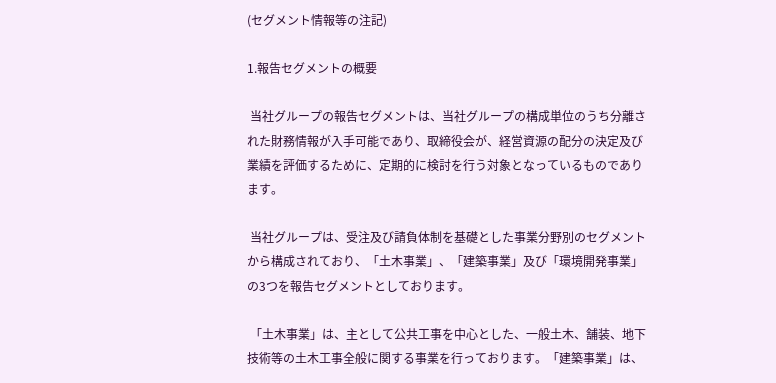(セグメント情報等の注記)

1.報告セグメントの概要

 当社グループの報告セグメントは、当社グループの構成単位のうち分離された財務情報が入手可能であり、取締役会が、経営資源の配分の決定及び業績を評価するために、定期的に検討を行う対象となっているものであります。

 当社グループは、受注及び請負体制を基礎とした事業分野別のセグメントから構成されており、「土木事業」、「建築事業」及び「環境開発事業」の3つを報告セグメントとしております。

 「土木事業」は、主として公共工事を中心とした、一般土木、舗装、地下技術等の土木工事全般に関する事業を行っております。「建築事業」は、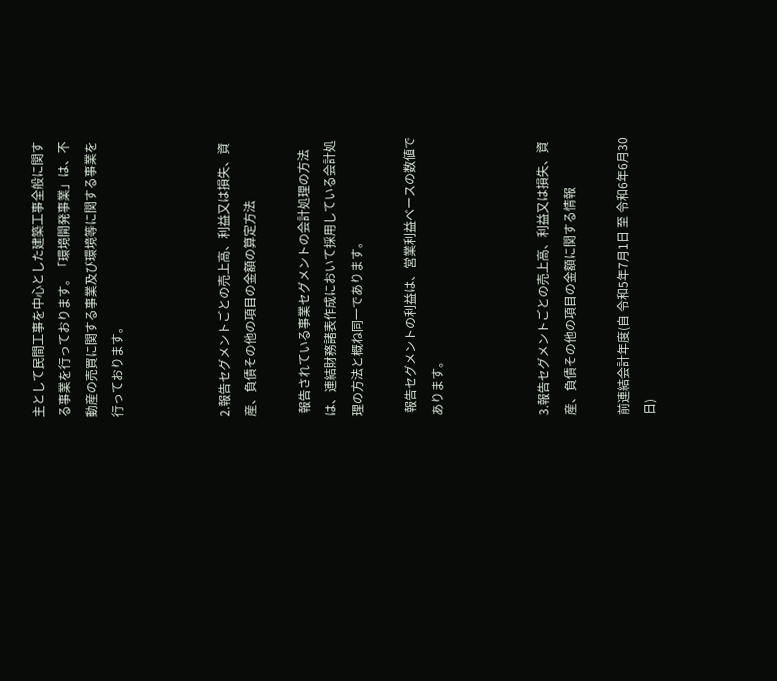主として民間工事を中心とした建築工事全般に関する事業を行っております。「環境開発事業」は、不動産の売買に関する事業及び環境等に関する事業を行っております。



2.報告セグメントごとの売上高、利益又は損失、資産、負債その他の項目の金額の算定方法

 報告されている事業セグメントの会計処理の方法は、連結財務諸表作成において採用している会計処理の方法と概ね同一であります。

 報告セグメントの利益は、営業利益ベースの数値であります。



3.報告セグメントごとの売上高、利益又は損失、資産、負債その他の項目の金額に関する情報

前連結会計年度(自 令和5年7月1日 至 令和6年6月30日)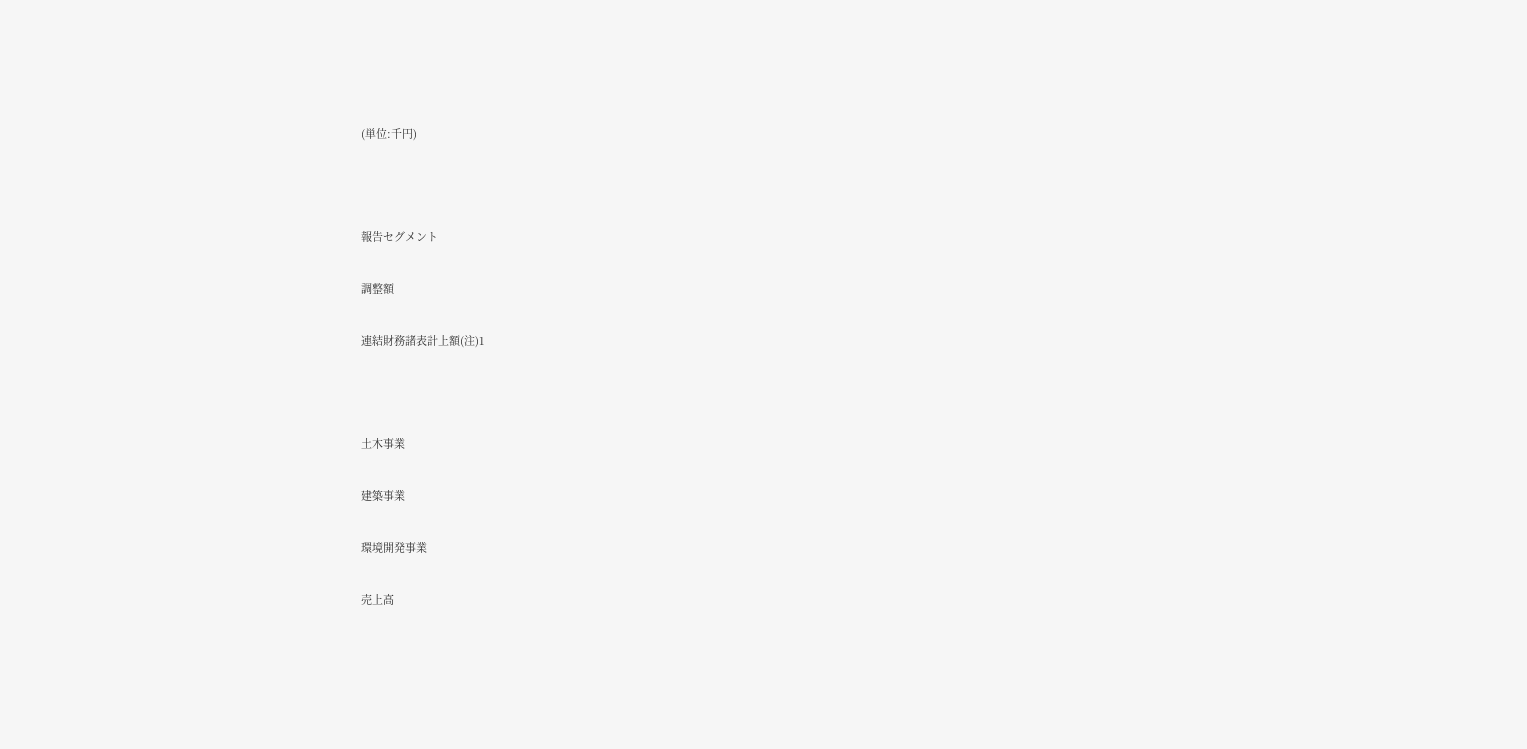(単位:千円)



報告セグメント

調整額

連結財務諸表計上額(注)1



土木事業

建築事業

環境開発事業

売上高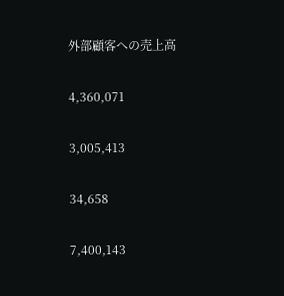外部顧客への売上高

4,360,071

3,005,413

34,658

7,400,143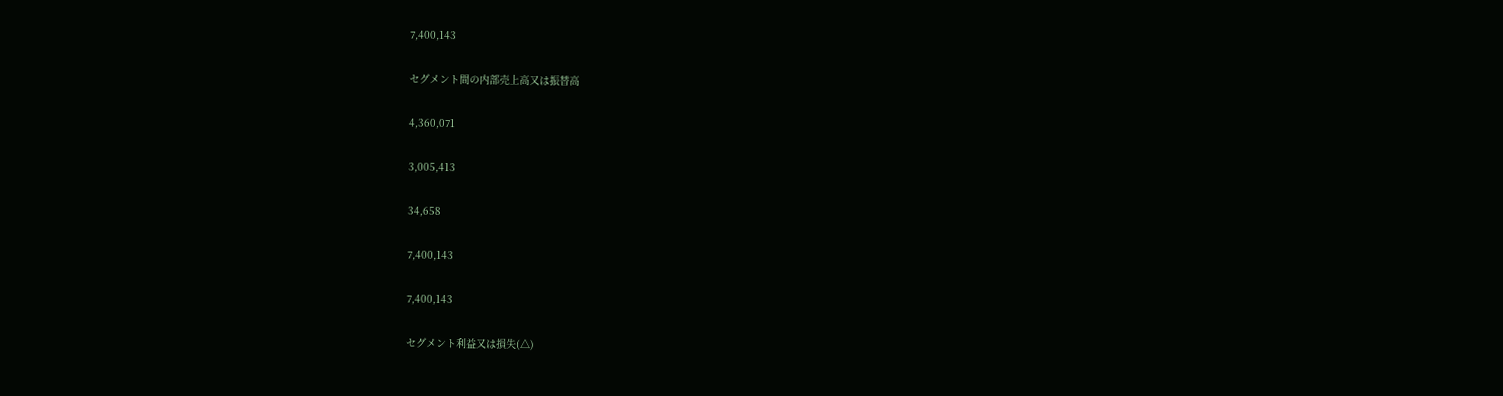7,400,143

セグメント間の内部売上高又は振替高

4,360,071

3,005,413

34,658

7,400,143

7,400,143

セグメント利益又は損失(△)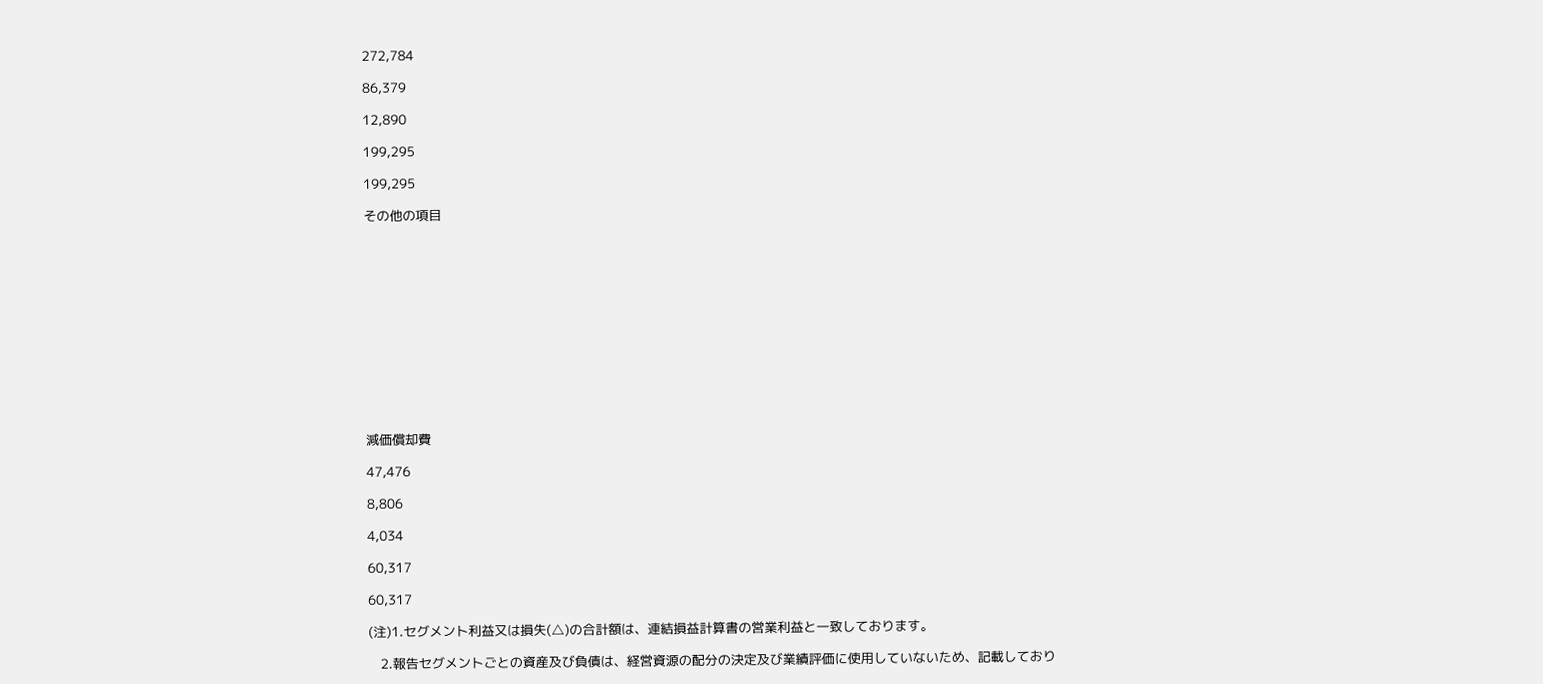272,784

86,379

12,890

199,295

199,295

その他の項目













減価償却費

47,476

8,806

4,034

60,317

60,317

(注)1.セグメント利益又は損失(△)の合計額は、連結損益計算書の営業利益と一致しております。

   2.報告セグメントごとの資産及び負債は、経営資源の配分の決定及び業績評価に使用していないため、記載しており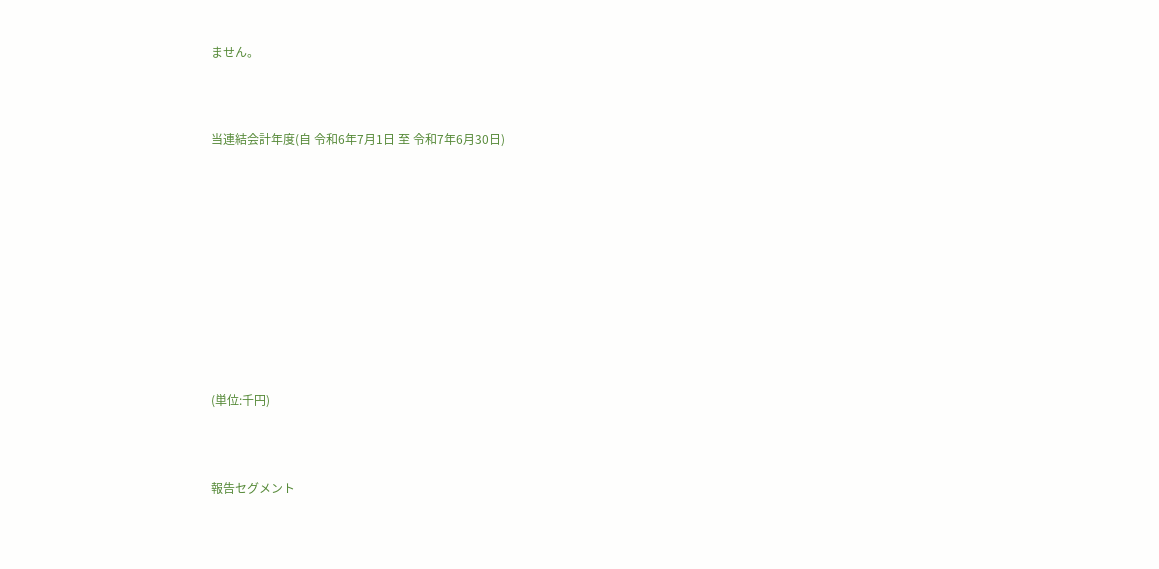ません。



当連結会計年度(自 令和6年7月1日 至 令和7年6月30日)











(単位:千円)



報告セグメント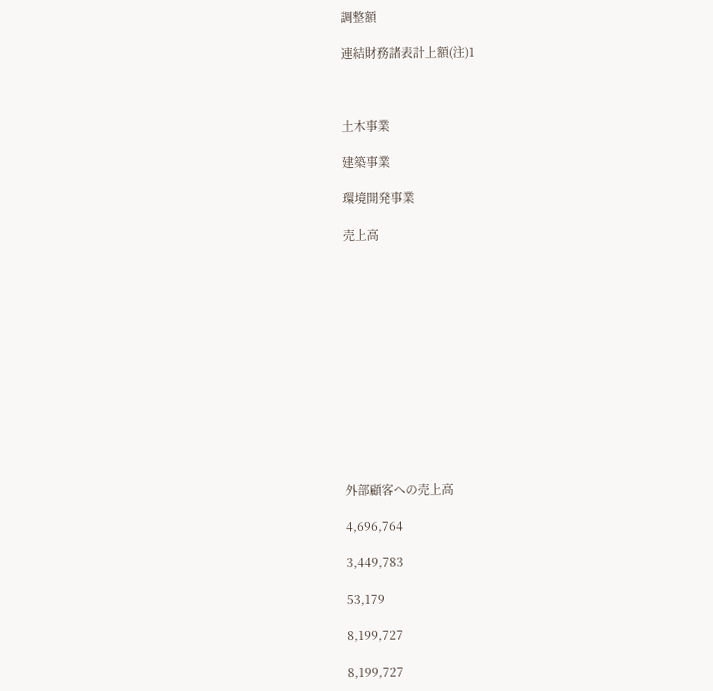調整額

連結財務諸表計上額(注)1



土木事業

建築事業

環境開発事業

売上高













外部顧客への売上高

4,696,764

3,449,783

53,179

8,199,727

8,199,727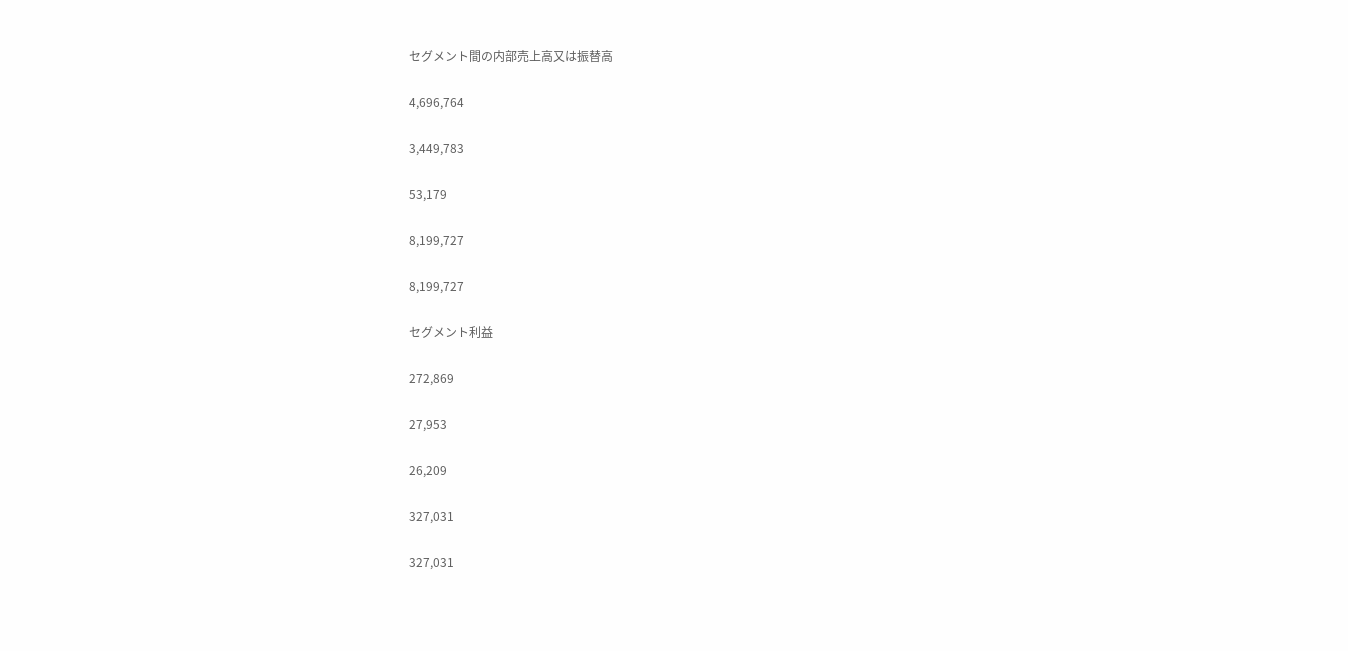セグメント間の内部売上高又は振替高

4,696,764

3,449,783

53,179

8,199,727

8,199,727

セグメント利益

272,869

27,953

26,209

327,031

327,031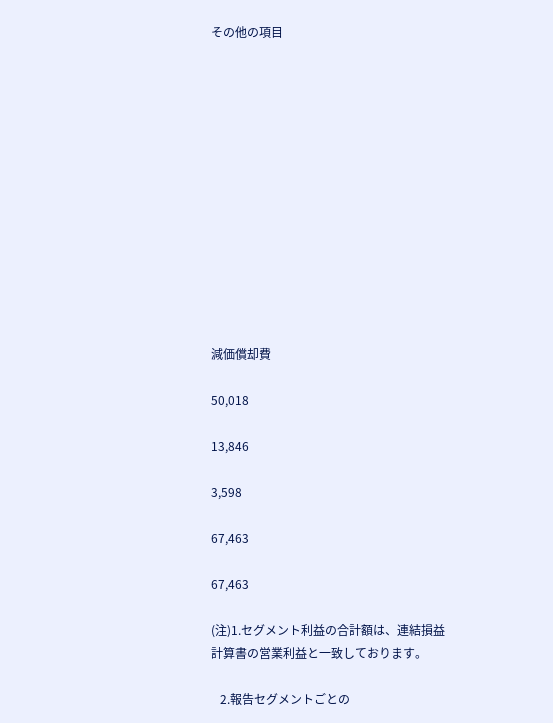その他の項目













減価償却費

50,018

13,846

3,598

67,463

67,463

(注)1.セグメント利益の合計額は、連結損益計算書の営業利益と一致しております。

   2.報告セグメントごとの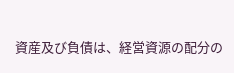資産及び負債は、経営資源の配分の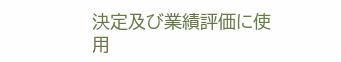決定及び業績評価に使用